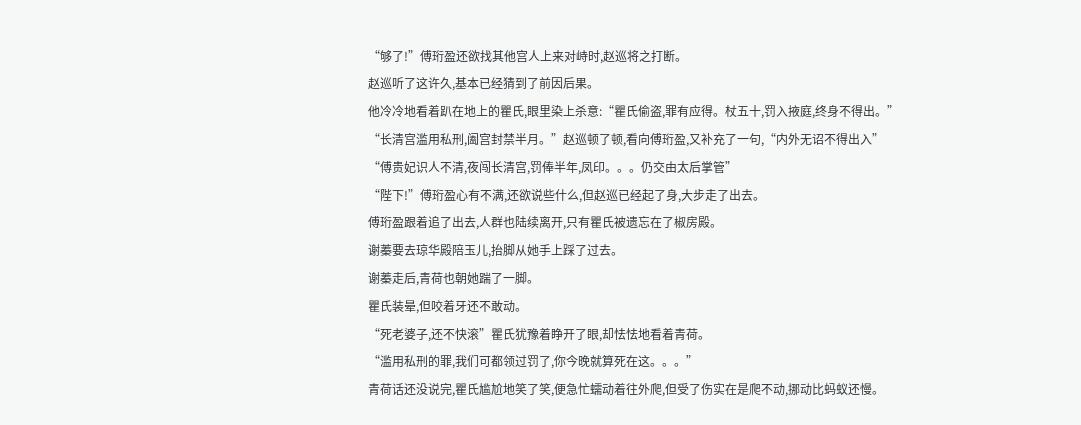“够了!”傅珩盈还欲找其他宫人上来对峙时,赵巡将之打断。
赵巡听了这许久,基本已经猜到了前因后果。
他冷冷地看着趴在地上的瞿氏,眼里染上杀意:“瞿氏偷盗,罪有应得。杖五十,罚入掖庭,终身不得出。”
“长清宫滥用私刑,阖宫封禁半月。”赵巡顿了顿,看向傅珩盈,又补充了一句,“内外无诏不得出入”
“傅贵妃识人不清,夜闯长清宫,罚俸半年,凤印。。。仍交由太后掌管”
“陛下!”傅珩盈心有不满,还欲说些什么,但赵巡已经起了身,大步走了出去。
傅珩盈跟着追了出去,人群也陆续离开,只有瞿氏被遗忘在了椒房殿。
谢蓁要去琼华殿陪玉儿,抬脚从她手上踩了过去。
谢蓁走后,青荷也朝她踹了一脚。
瞿氏装晕,但咬着牙还不敢动。
“死老婆子,还不快滚”瞿氏犹豫着睁开了眼,却怯怯地看着青荷。
“滥用私刑的罪,我们可都领过罚了,你今晚就算死在这。。。”
青荷话还没说完,瞿氏尴尬地笑了笑,便急忙蠕动着往外爬,但受了伤实在是爬不动,挪动比蚂蚁还慢。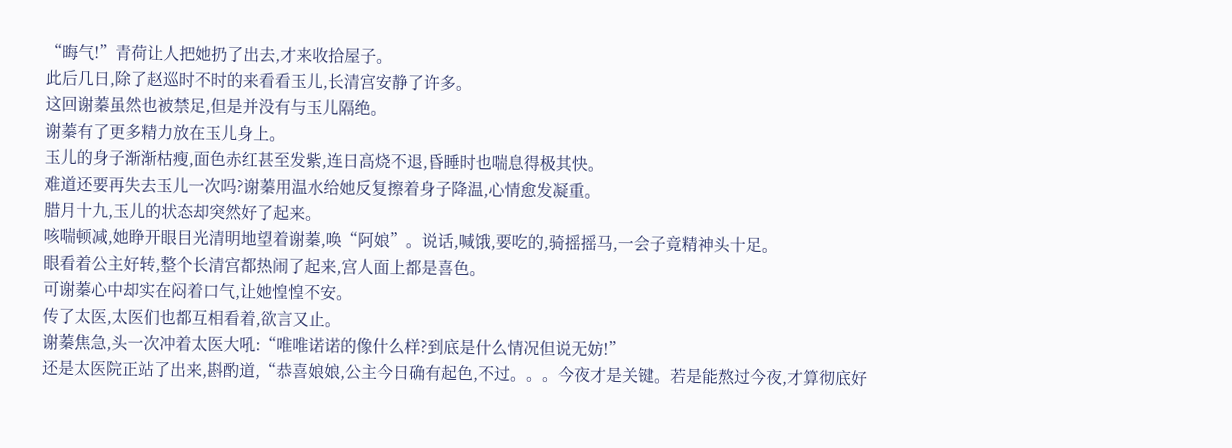“晦气!”青荷让人把她扔了出去,才来收拾屋子。
此后几日,除了赵巡时不时的来看看玉儿,长清宫安静了许多。
这回谢蓁虽然也被禁足,但是并没有与玉儿隔绝。
谢蓁有了更多精力放在玉儿身上。
玉儿的身子渐渐枯瘦,面色赤红甚至发紫,连日高烧不退,昏睡时也喘息得极其快。
难道还要再失去玉儿一次吗?谢蓁用温水给她反复擦着身子降温,心情愈发凝重。
腊月十九,玉儿的状态却突然好了起来。
咳喘顿减,她睁开眼目光清明地望着谢蓁,唤“阿娘”。说话,喊饿,要吃的,骑摇摇马,一会子竟精神头十足。
眼看着公主好转,整个长清宫都热闹了起来,宫人面上都是喜色。
可谢蓁心中却实在闷着口气,让她惶惶不安。
传了太医,太医们也都互相看着,欲言又止。
谢蓁焦急,头一次冲着太医大吼:“唯唯诺诺的像什么样?到底是什么情况但说无妨!”
还是太医院正站了出来,斟酌道,“恭喜娘娘,公主今日确有起色,不过。。。今夜才是关键。若是能熬过今夜,才算彻底好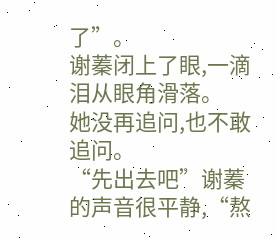了”。
谢蓁闭上了眼,一滴泪从眼角滑落。
她没再追问,也不敢追问。
“先出去吧”谢蓁的声音很平静,“熬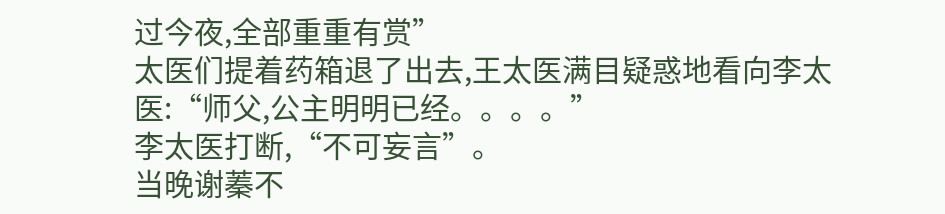过今夜,全部重重有赏”
太医们提着药箱退了出去,王太医满目疑惑地看向李太医:“师父,公主明明已经。。。。”
李太医打断,“不可妄言”。
当晚谢蓁不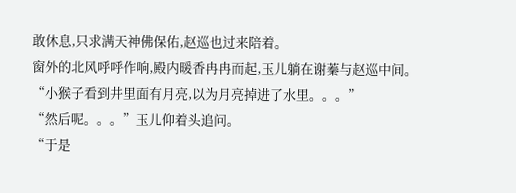敢休息,只求满天神佛保佑,赵巡也过来陪着。
窗外的北风呼呼作响,殿内暖香冉冉而起,玉儿躺在谢蓁与赵巡中间。
“小猴子看到井里面有月亮,以为月亮掉进了水里。。。”
“然后呢。。。”玉儿仰着头追问。
“于是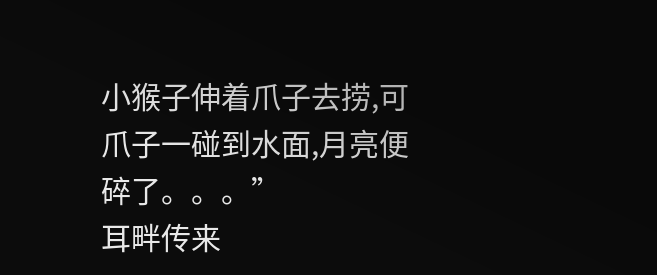小猴子伸着爪子去捞,可爪子一碰到水面,月亮便碎了。。。”
耳畔传来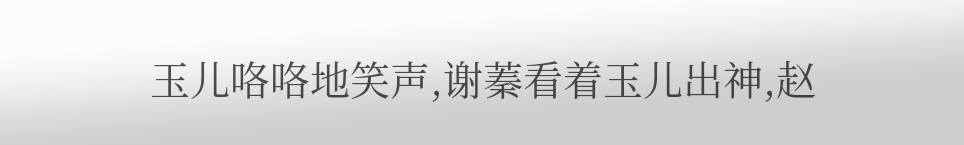玉儿咯咯地笑声,谢蓁看着玉儿出神,赵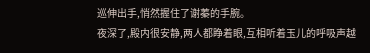巡伸出手,悄然握住了谢蓁的手腕。
夜深了,殿内很安静,两人都睁着眼,互相听着玉儿的呼吸声越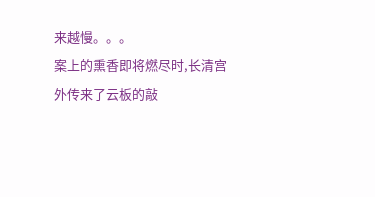来越慢。。。
案上的熏香即将燃尽时,长清宫外传来了云板的敲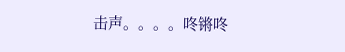击声。。。。咚锵咚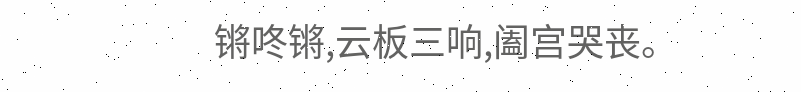锵咚锵,云板三响,阖宫哭丧。